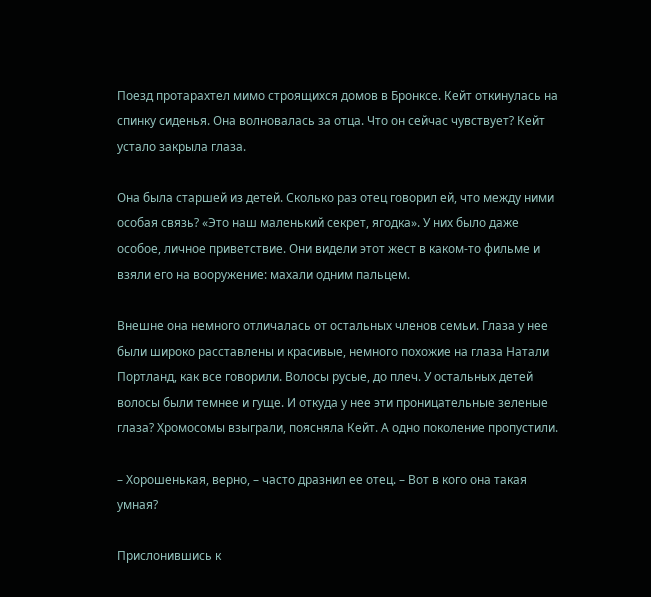Поезд протарахтел мимо строящихся домов в Бронксе. Кейт откинулась на спинку сиденья. Она волновалась за отца. Что он сейчас чувствует? Кейт устало закрыла глаза.

Она была старшей из детей. Сколько раз отец говорил ей, что между ними особая связь? «Это наш маленький секрет, ягодка». У них было даже особое, личное приветствие. Они видели этот жест в каком-то фильме и взяли его на вооружение: махали одним пальцем.

Внешне она немного отличалась от остальных членов семьи. Глаза у нее были широко расставлены и красивые, немного похожие на глаза Натали Портланд, как все говорили. Волосы русые, до плеч. У остальных детей волосы были темнее и гуще. И откуда у нее эти проницательные зеленые глаза? Хромосомы взыграли, поясняла Кейт. А одно поколение пропустили.

– Хорошенькая, верно, – часто дразнил ее отец. – Вот в кого она такая умная?

Прислонившись к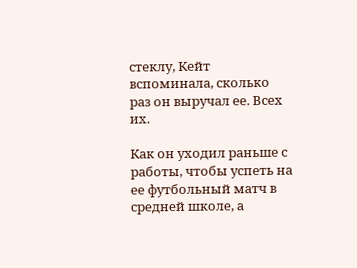стеклу, Кейт вспоминала, сколько раз он выручал ее. Всех их.

Как он уходил раньше с работы, чтобы успеть на ее футбольный матч в средней школе, а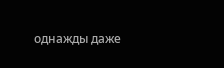однажды даже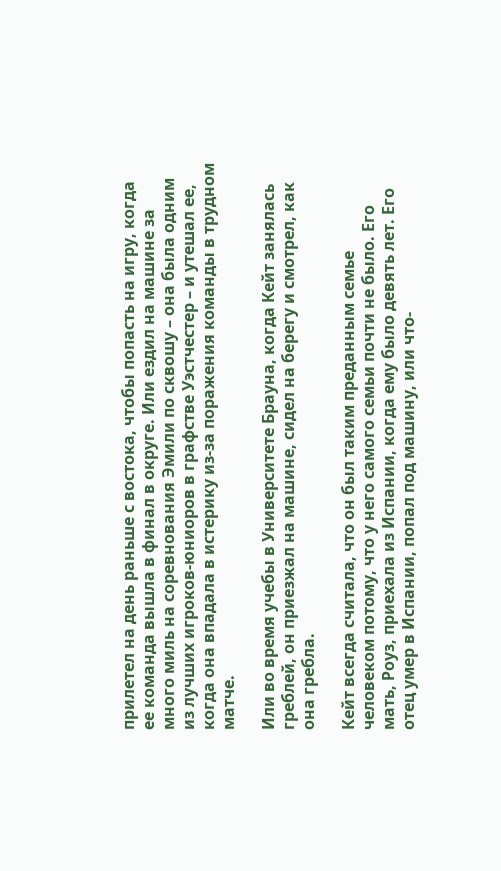прилетел на день раньше с востока, чтобы попасть на игру, когда ее команда вышла в финал в округе. Или ездил на машине за много миль на соревнования Эмили по сквошу – она была одним из лучших игроков-юниоров в графстве Уэстчестер – и утешал ее, когда она впадала в истерику из-за поражения команды в трудном матче.

Или во время учебы в Университете Брауна, когда Кейт занялась греблей, он приезжал на машине, сидел на берегу и смотрел, как она гребла.

Кейт всегда считала, что он был таким преданным семье человеком потому, что у него самого семьи почти не было. Его мать, Роуз, приехала из Испании, когда ему было девять лет. Его отец умер в Испании, попал под машину, или что-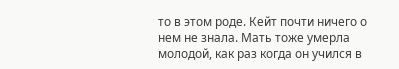то в этом роде. Кейт почти ничего о нем не знала. Мать тоже умерла молодой, как раз когда он учился в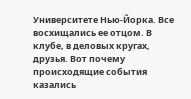Университете Нью-Йорка. Все восхищались ее отцом. В клубе, в деловых кругах, друзья. Вот почему происходящие события казались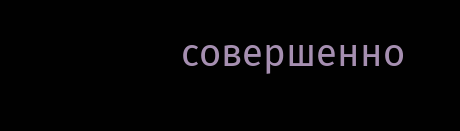совершенно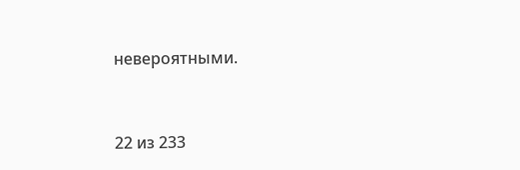невероятными.



22 из 233